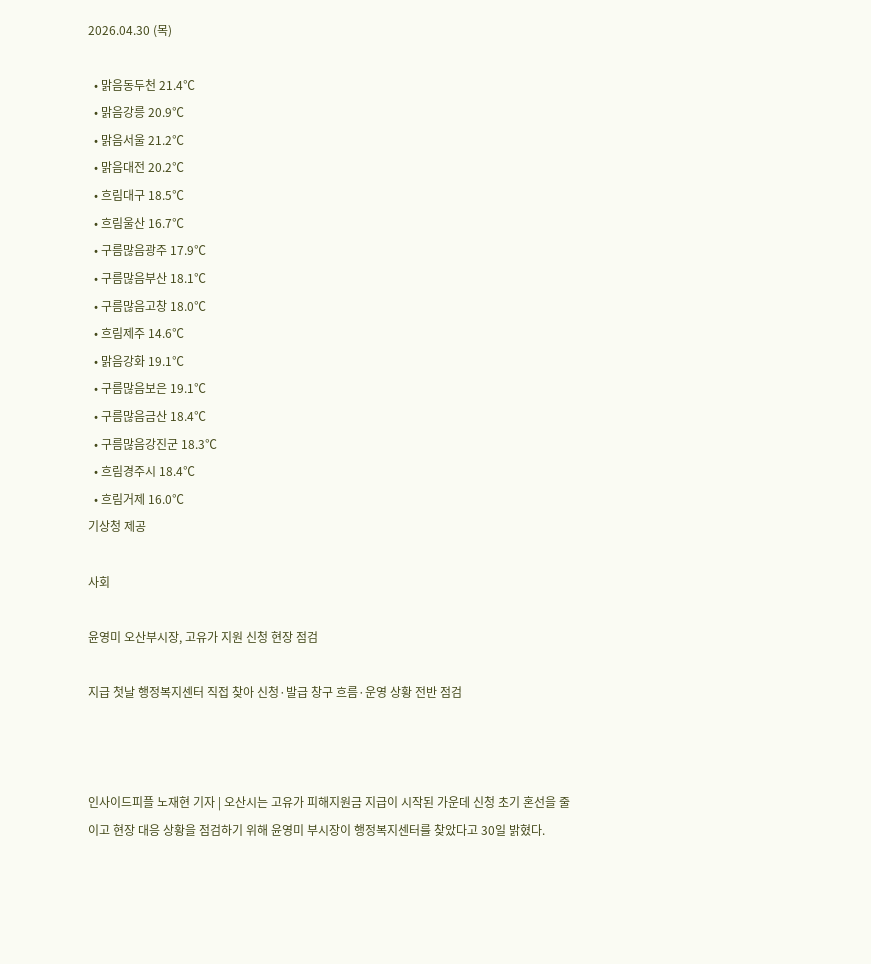2026.04.30 (목)

  • 맑음동두천 21.4℃
  • 맑음강릉 20.9℃
  • 맑음서울 21.2℃
  • 맑음대전 20.2℃
  • 흐림대구 18.5℃
  • 흐림울산 16.7℃
  • 구름많음광주 17.9℃
  • 구름많음부산 18.1℃
  • 구름많음고창 18.0℃
  • 흐림제주 14.6℃
  • 맑음강화 19.1℃
  • 구름많음보은 19.1℃
  • 구름많음금산 18.4℃
  • 구름많음강진군 18.3℃
  • 흐림경주시 18.4℃
  • 흐림거제 16.0℃
기상청 제공

사회

윤영미 오산부시장, 고유가 지원 신청 현장 점검

지급 첫날 행정복지센터 직접 찾아 신청·발급 창구 흐름·운영 상황 전반 점검



인사이드피플 노재현 기자 | 오산시는 고유가 피해지원금 지급이 시작된 가운데 신청 초기 혼선을 줄이고 현장 대응 상황을 점검하기 위해 윤영미 부시장이 행정복지센터를 찾았다고 30일 밝혔다.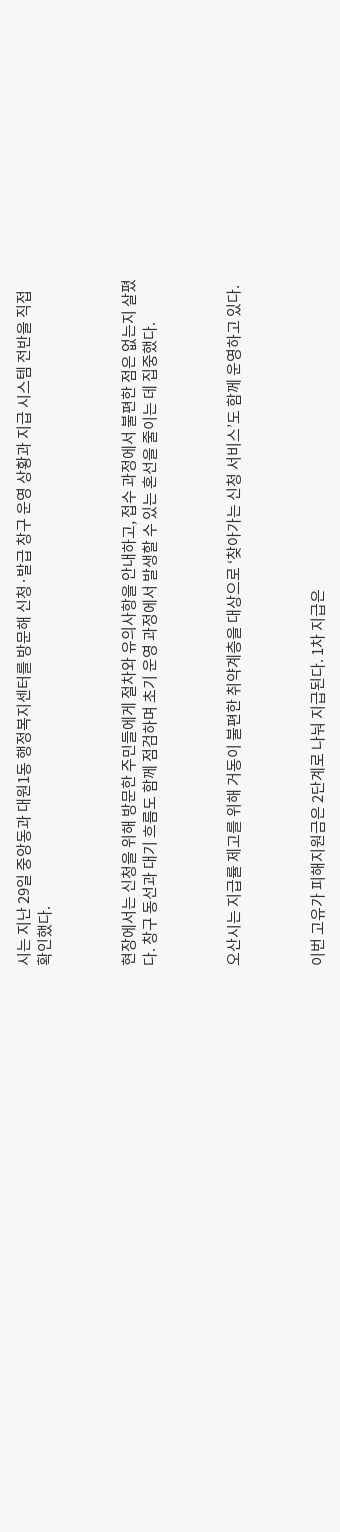시는 지난 29일 중앙동과 대원1동 행정복지센터를 방문해 신청·발급 창구 운영 상황과 지급 시스템 전반을 직접 확인했다.



현장에서는 신청을 위해 방문한 주민들에게 절차와 유의사항을 안내하고, 접수 과정에서 불편한 점은 없는지 살폈다. 창구 동선과 대기 흐름도 함께 점검하며 초기 운영 과정에서 발생할 수 있는 혼선을 줄이는 데 집중했다.



오산시는 지급률 제고를 위해 거동이 불편한 취약계층을 대상으로 ‘찾아가는 신청 서비스’도 함께 운영하고 있다.



이번 고유가 피해지원금은 2단계로 나눠 지급된다. 1차 지급은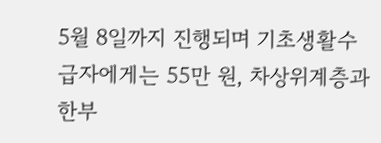5월 8일까지 진행되며 기초생활수급자에게는 55만 원, 차상위계층과 한부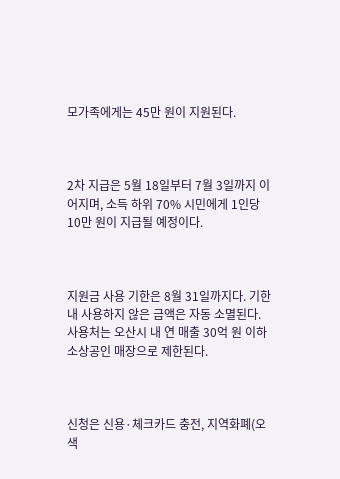모가족에게는 45만 원이 지원된다.



2차 지급은 5월 18일부터 7월 3일까지 이어지며, 소득 하위 70% 시민에게 1인당 10만 원이 지급될 예정이다.



지원금 사용 기한은 8월 31일까지다. 기한 내 사용하지 않은 금액은 자동 소멸된다. 사용처는 오산시 내 연 매출 30억 원 이하 소상공인 매장으로 제한된다.



신청은 신용·체크카드 충전, 지역화폐(오색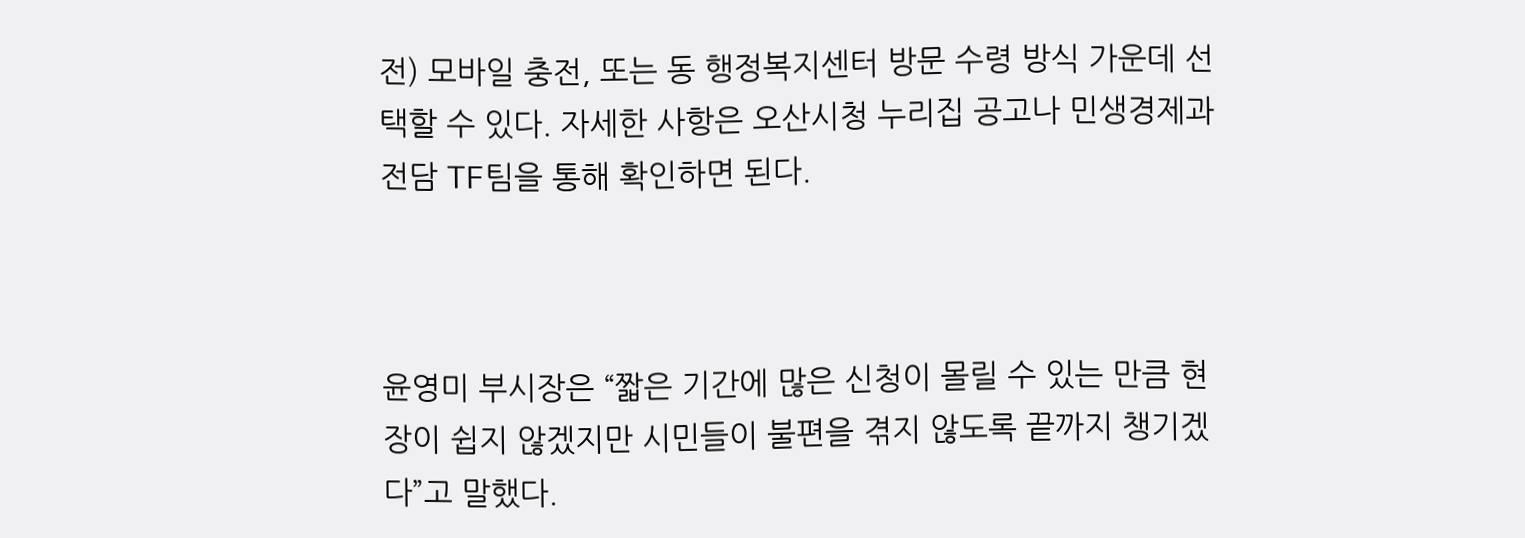전) 모바일 충전, 또는 동 행정복지센터 방문 수령 방식 가운데 선택할 수 있다. 자세한 사항은 오산시청 누리집 공고나 민생경제과 전담 TF팀을 통해 확인하면 된다.



윤영미 부시장은 “짧은 기간에 많은 신청이 몰릴 수 있는 만큼 현장이 쉽지 않겠지만 시민들이 불편을 겪지 않도록 끝까지 챙기겠다”고 말했다.